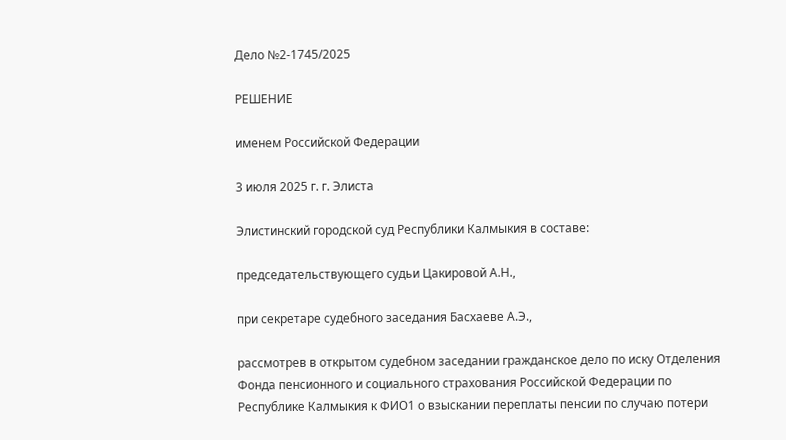Дело №2-1745/2025

РЕШЕНИЕ

именем Российской Федерации

3 июля 2025 г. г. Элиста

Элистинский городской суд Республики Калмыкия в составе:

председательствующего судьи Цакировой А.Н.,

при секретаре судебного заседания Басхаеве А.Э.,

рассмотрев в открытом судебном заседании гражданское дело по иску Отделения Фонда пенсионного и социального страхования Российской Федерации по Республике Калмыкия к ФИО1 о взыскании переплаты пенсии по случаю потери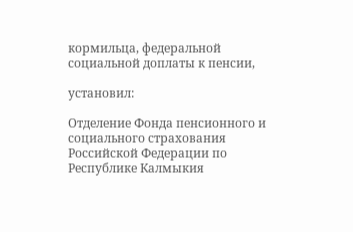кормильца, федеральной социальной доплаты к пенсии,

установил:

Отделение Фонда пенсионного и социального страхования Российской Федерации по Республике Калмыкия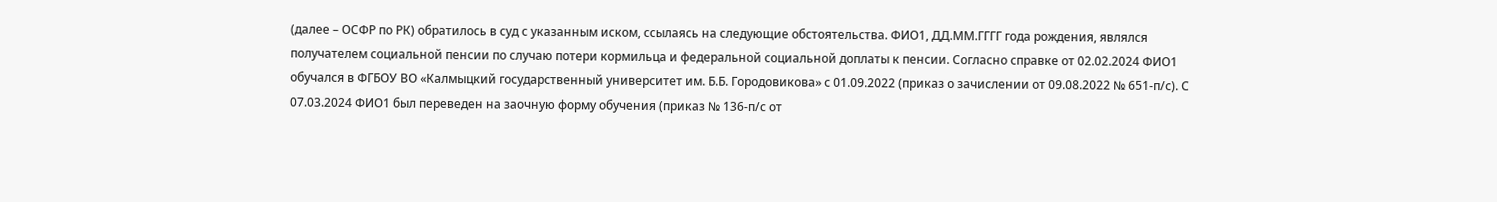(далее – ОСФР по РК) обратилось в суд с указанным иском, ссылаясь на следующие обстоятельства. ФИО1, ДД.ММ.ГГГГ года рождения, являлся получателем социальной пенсии по случаю потери кормильца и федеральной социальной доплаты к пенсии. Согласно справке от 02.02.2024 ФИО1 обучался в ФГБОУ ВО «Калмыцкий государственный университет им. Б.Б. Городовикова» с 01.09.2022 (приказ о зачислении от 09.08.2022 № 651-п/с). С 07.03.2024 ФИО1 был переведен на заочную форму обучения (приказ № 136-п/с от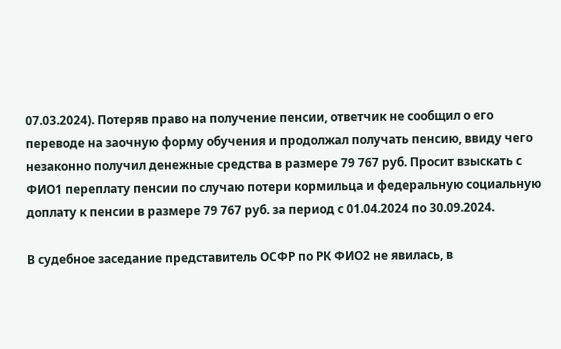07.03.2024). Потеряв право на получение пенсии, ответчик не сообщил о его переводе на заочную форму обучения и продолжал получать пенсию, ввиду чего незаконно получил денежные средства в размере 79 767 руб. Просит взыскать с ФИО1 переплату пенсии по случаю потери кормильца и федеральную социальную доплату к пенсии в размере 79 767 руб. за период с 01.04.2024 по 30.09.2024.

В судебное заседание представитель ОСФР по РК ФИО2 не явилась, в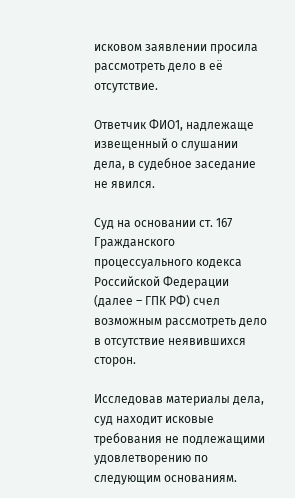исковом заявлении просила рассмотреть дело в её отсутствие.

Ответчик ФИО1, надлежаще извещенный о слушании дела, в судебное заседание не явился.

Суд на основании ст. 167 Гражданского процессуального кодекса Российской Федерации (далее – ГПК РФ) счел возможным рассмотреть дело в отсутствие неявившихся сторон.

Исследовав материалы дела, суд находит исковые требования не подлежащими удовлетворению по следующим основаниям.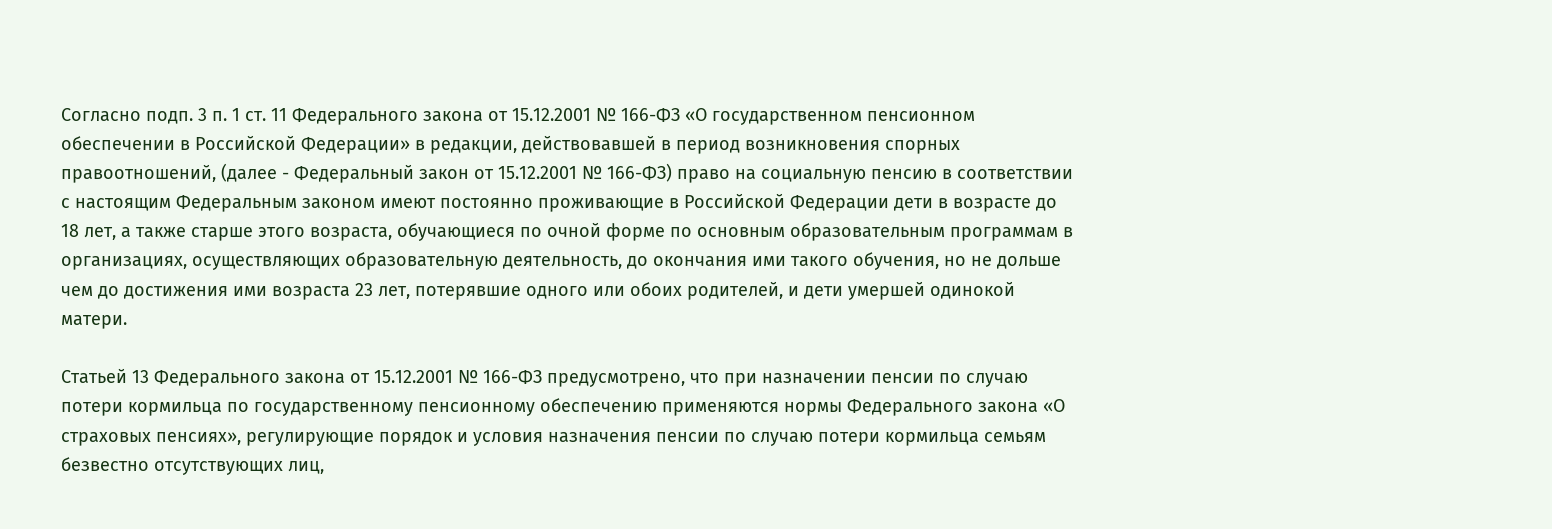Согласно подп. 3 п. 1 ст. 11 Федерального закона от 15.12.2001 № 166-ФЗ «О государственном пенсионном обеспечении в Российской Федерации» в редакции, действовавшей в период возникновения спорных правоотношений, (далее - Федеральный закон от 15.12.2001 № 166-ФЗ) право на социальную пенсию в соответствии с настоящим Федеральным законом имеют постоянно проживающие в Российской Федерации дети в возрасте до 18 лет, а также старше этого возраста, обучающиеся по очной форме по основным образовательным программам в организациях, осуществляющих образовательную деятельность, до окончания ими такого обучения, но не дольше чем до достижения ими возраста 23 лет, потерявшие одного или обоих родителей, и дети умершей одинокой матери.

Статьей 13 Федерального закона от 15.12.2001 № 166-ФЗ предусмотрено, что при назначении пенсии по случаю потери кормильца по государственному пенсионному обеспечению применяются нормы Федерального закона «О страховых пенсиях», регулирующие порядок и условия назначения пенсии по случаю потери кормильца семьям безвестно отсутствующих лиц,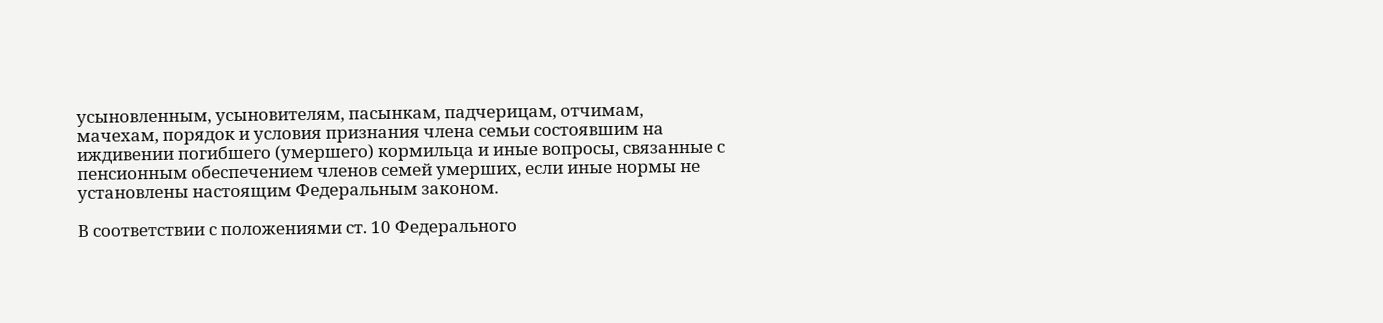усыновленным, усыновителям, пасынкам, падчерицам, отчимам, мачехам, порядок и условия признания члена семьи состоявшим на иждивении погибшего (умершего) кормильца и иные вопросы, связанные с пенсионным обеспечением членов семей умерших, если иные нормы не установлены настоящим Федеральным законом.

В соответствии с положениями ст. 10 Федерального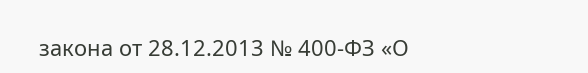закона от 28.12.2013 № 400-ФЗ «О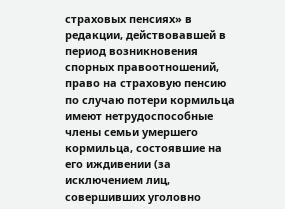страховых пенсиях» в редакции, действовавшей в период возникновения спорных правоотношений, право на страховую пенсию по случаю потери кормильца имеют нетрудоспособные члены семьи умершего кормильца, состоявшие на его иждивении (за исключением лиц, совершивших уголовно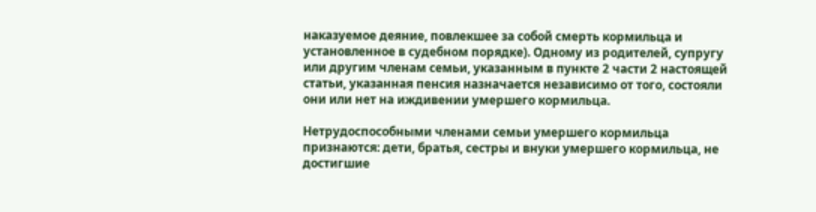наказуемое деяние, повлекшее за собой смерть кормильца и установленное в судебном порядке). Одному из родителей, супругу или другим членам семьи, указанным в пункте 2 части 2 настоящей статьи, указанная пенсия назначается независимо от того, состояли они или нет на иждивении умершего кормильца.

Нетрудоспособными членами семьи умершего кормильца признаются: дети, братья, сестры и внуки умершего кормильца, не достигшие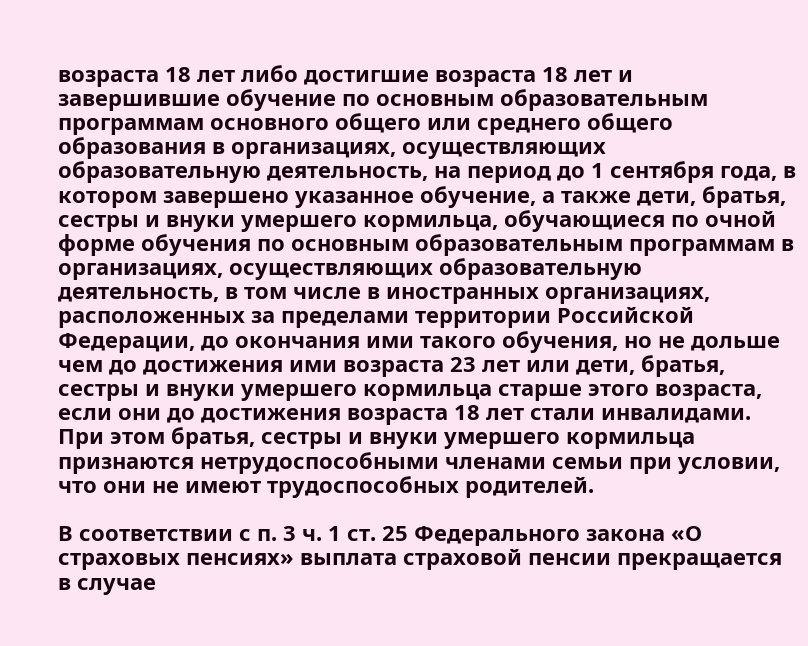возраста 18 лет либо достигшие возраста 18 лет и завершившие обучение по основным образовательным программам основного общего или среднего общего образования в организациях, осуществляющих образовательную деятельность, на период до 1 сентября года, в котором завершено указанное обучение, а также дети, братья, сестры и внуки умершего кормильца, обучающиеся по очной форме обучения по основным образовательным программам в организациях, осуществляющих образовательную деятельность, в том числе в иностранных организациях, расположенных за пределами территории Российской Федерации, до окончания ими такого обучения, но не дольше чем до достижения ими возраста 23 лет или дети, братья, сестры и внуки умершего кормильца старше этого возраста, если они до достижения возраста 18 лет стали инвалидами. При этом братья, сестры и внуки умершего кормильца признаются нетрудоспособными членами семьи при условии, что они не имеют трудоспособных родителей.

В соответствии с п. 3 ч. 1 ст. 25 Федерального закона «О страховых пенсиях» выплата страховой пенсии прекращается в случае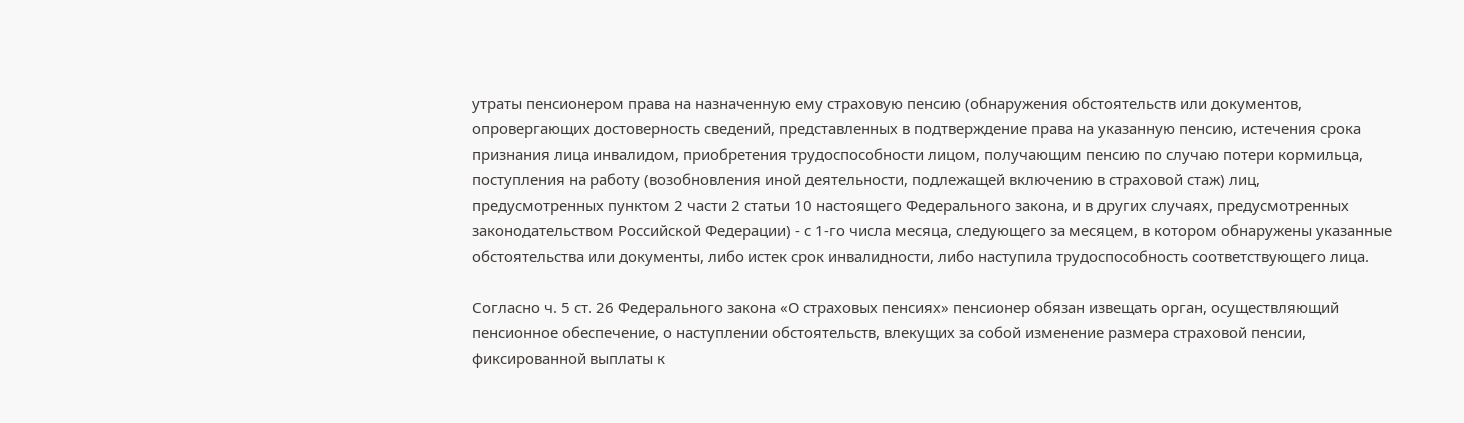утраты пенсионером права на назначенную ему страховую пенсию (обнаружения обстоятельств или документов, опровергающих достоверность сведений, представленных в подтверждение права на указанную пенсию, истечения срока признания лица инвалидом, приобретения трудоспособности лицом, получающим пенсию по случаю потери кормильца, поступления на работу (возобновления иной деятельности, подлежащей включению в страховой стаж) лиц, предусмотренных пунктом 2 части 2 статьи 10 настоящего Федерального закона, и в других случаях, предусмотренных законодательством Российской Федерации) - с 1-го числа месяца, следующего за месяцем, в котором обнаружены указанные обстоятельства или документы, либо истек срок инвалидности, либо наступила трудоспособность соответствующего лица.

Согласно ч. 5 ст. 26 Федерального закона «О страховых пенсиях» пенсионер обязан извещать орган, осуществляющий пенсионное обеспечение, о наступлении обстоятельств, влекущих за собой изменение размера страховой пенсии, фиксированной выплаты к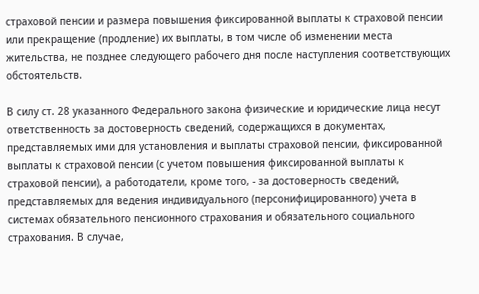страховой пенсии и размера повышения фиксированной выплаты к страховой пенсии или прекращение (продление) их выплаты, в том числе об изменении места жительства, не позднее следующего рабочего дня после наступления соответствующих обстоятельств.

В силу ст. 28 указанного Федерального закона физические и юридические лица несут ответственность за достоверность сведений, содержащихся в документах, представляемых ими для установления и выплаты страховой пенсии, фиксированной выплаты к страховой пенсии (с учетом повышения фиксированной выплаты к страховой пенсии), а работодатели, кроме того, - за достоверность сведений, представляемых для ведения индивидуального (персонифицированного) учета в системах обязательного пенсионного страхования и обязательного социального страхования. В случае,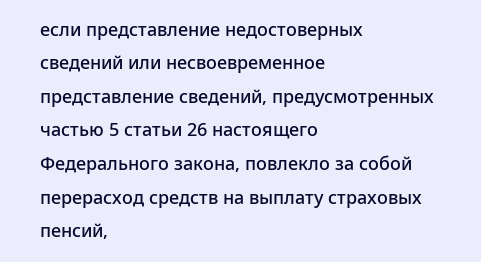если представление недостоверных сведений или несвоевременное представление сведений, предусмотренных частью 5 статьи 26 настоящего Федерального закона, повлекло за собой перерасход средств на выплату страховых пенсий,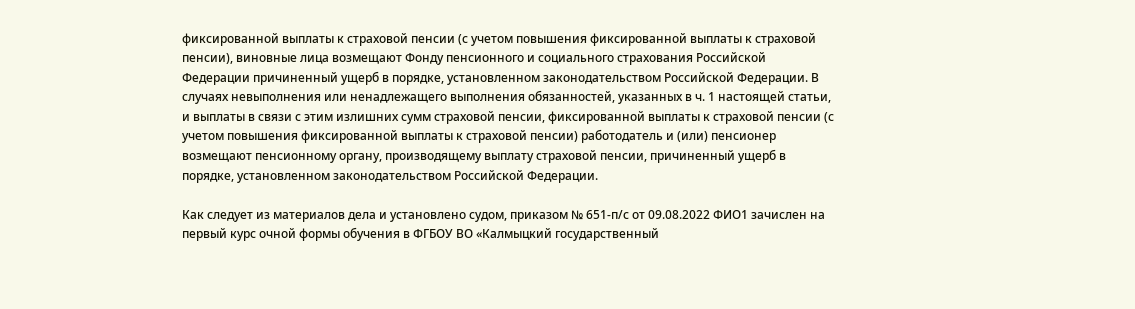фиксированной выплаты к страховой пенсии (с учетом повышения фиксированной выплаты к страховой пенсии), виновные лица возмещают Фонду пенсионного и социального страхования Российской Федерации причиненный ущерб в порядке, установленном законодательством Российской Федерации. В случаях невыполнения или ненадлежащего выполнения обязанностей, указанных в ч. 1 настоящей статьи, и выплаты в связи с этим излишних сумм страховой пенсии, фиксированной выплаты к страховой пенсии (с учетом повышения фиксированной выплаты к страховой пенсии) работодатель и (или) пенсионер возмещают пенсионному органу, производящему выплату страховой пенсии, причиненный ущерб в порядке, установленном законодательством Российской Федерации.

Как следует из материалов дела и установлено судом, приказом № 651-п/с от 09.08.2022 ФИО1 зачислен на первый курс очной формы обучения в ФГБОУ ВО «Калмыцкий государственный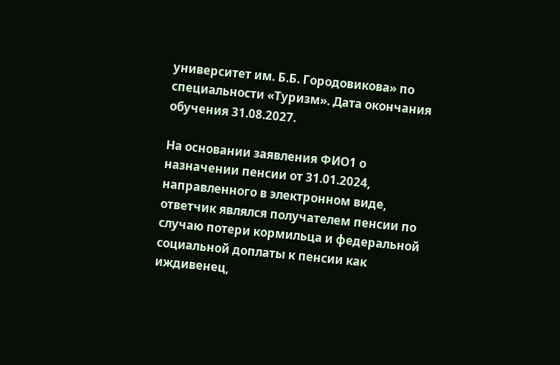университет им. Б.Б. Городовикова» по специальности «Туризм». Дата окончания обучения 31.08.2027.

На основании заявления ФИО1 о назначении пенсии от 31.01.2024, направленного в электронном виде, ответчик являлся получателем пенсии по случаю потери кормильца и федеральной социальной доплаты к пенсии как иждивенец,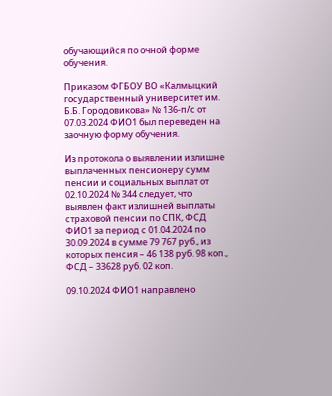обучающийся по очной форме обучения.

Приказом ФГБОУ ВО «Калмыцкий государственный университет им. Б.Б. Городовикова» № 136-п/с от 07.03.2024 ФИО1 был переведен на заочную форму обучения.

Из протокола о выявлении излишне выплаченных пенсионеру сумм пенсии и социальных выплат от 02.10.2024 № 344 следует, что выявлен факт излишней выплаты страховой пенсии по СПК, ФСД ФИО1 за период с 01.04.2024 по 30.09.2024 в сумме 79 767 руб., из которых пенсия – 46 138 руб. 98 коп., ФСД – 33628 руб. 02 коп.

09.10.2024 ФИО1 направлено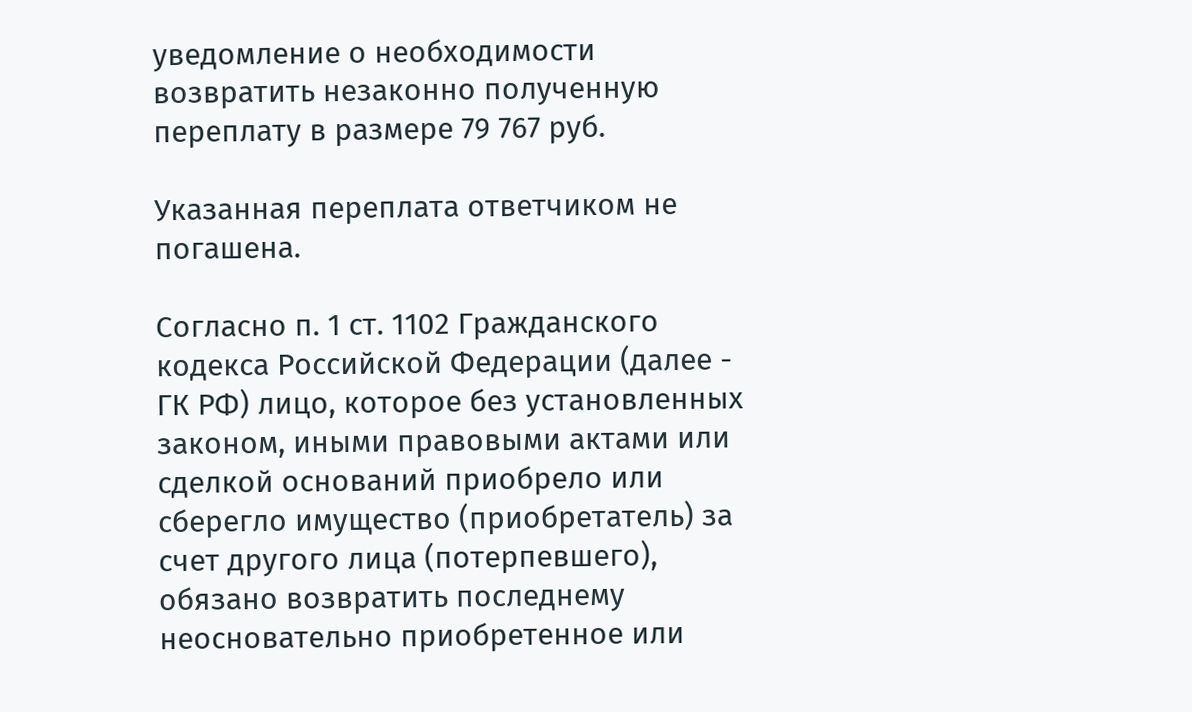уведомление о необходимости возвратить незаконно полученную переплату в размере 79 767 руб.

Указанная переплата ответчиком не погашена.

Согласно п. 1 ст. 1102 Гражданского кодекса Российской Федерации (далее - ГК РФ) лицо, которое без установленных законом, иными правовыми актами или сделкой оснований приобрело или сберегло имущество (приобретатель) за счет другого лица (потерпевшего), обязано возвратить последнему неосновательно приобретенное или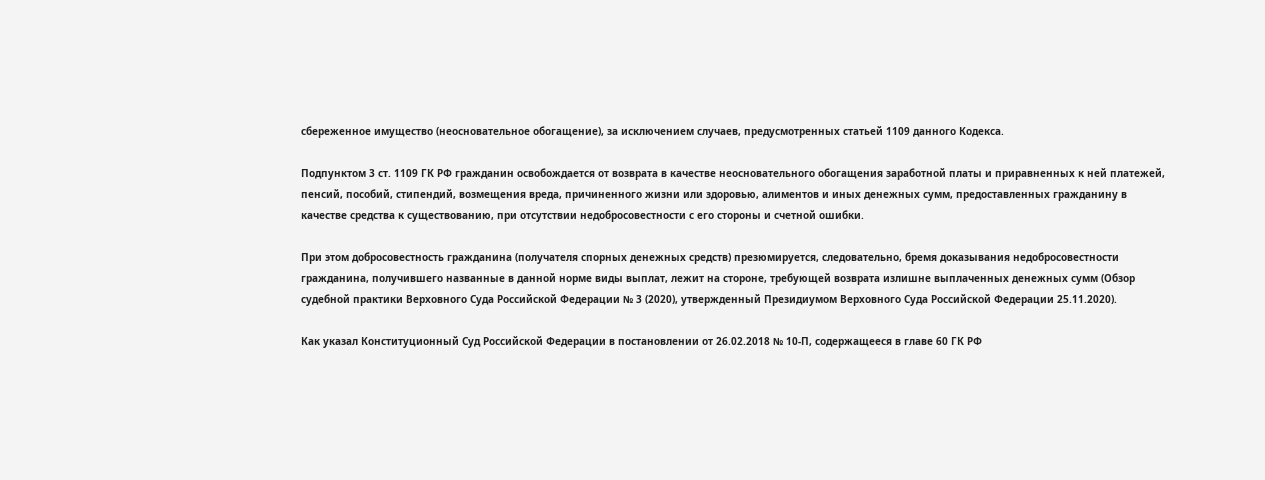сбереженное имущество (неосновательное обогащение), за исключением случаев, предусмотренных статьей 1109 данного Кодекса.

Подпунктом 3 ст. 1109 ГК РФ гражданин освобождается от возврата в качестве неосновательного обогащения заработной платы и приравненных к ней платежей, пенсий, пособий, стипендий, возмещения вреда, причиненного жизни или здоровью, алиментов и иных денежных сумм, предоставленных гражданину в качестве средства к существованию, при отсутствии недобросовестности с его стороны и счетной ошибки.

При этом добросовестность гражданина (получателя спорных денежных средств) презюмируется, следовательно, бремя доказывания недобросовестности гражданина, получившего названные в данной норме виды выплат, лежит на стороне, требующей возврата излишне выплаченных денежных сумм (Обзор судебной практики Верховного Суда Российской Федерации № 3 (2020), утвержденный Президиумом Верховного Суда Российской Федерации 25.11.2020).

Как указал Конституционный Суд Российской Федерации в постановлении от 26.02.2018 № 10-П, содержащееся в главе 60 ГК РФ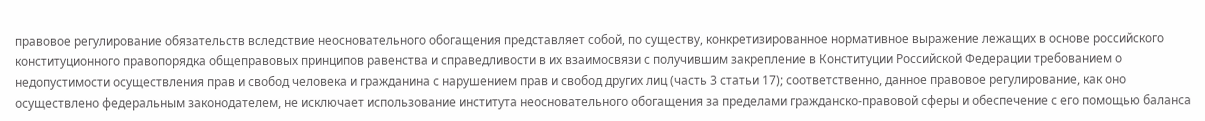правовое регулирование обязательств вследствие неосновательного обогащения представляет собой, по существу, конкретизированное нормативное выражение лежащих в основе российского конституционного правопорядка общеправовых принципов равенства и справедливости в их взаимосвязи с получившим закрепление в Конституции Российской Федерации требованием о недопустимости осуществления прав и свобод человека и гражданина с нарушением прав и свобод других лиц (часть 3 статьи 17); соответственно, данное правовое регулирование, как оно осуществлено федеральным законодателем, не исключает использование института неосновательного обогащения за пределами гражданско-правовой сферы и обеспечение с его помощью баланса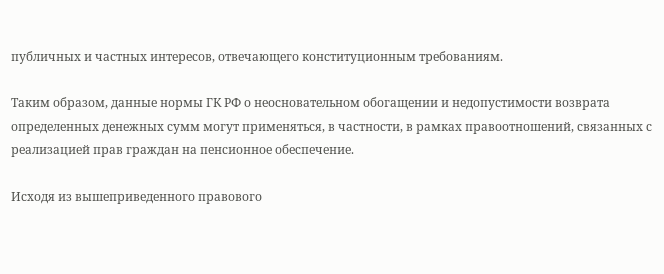публичных и частных интересов, отвечающего конституционным требованиям.

Таким образом, данные нормы ГК РФ о неосновательном обогащении и недопустимости возврата определенных денежных сумм могут применяться, в частности, в рамках правоотношений, связанных с реализацией прав граждан на пенсионное обеспечение.

Исходя из вышеприведенного правового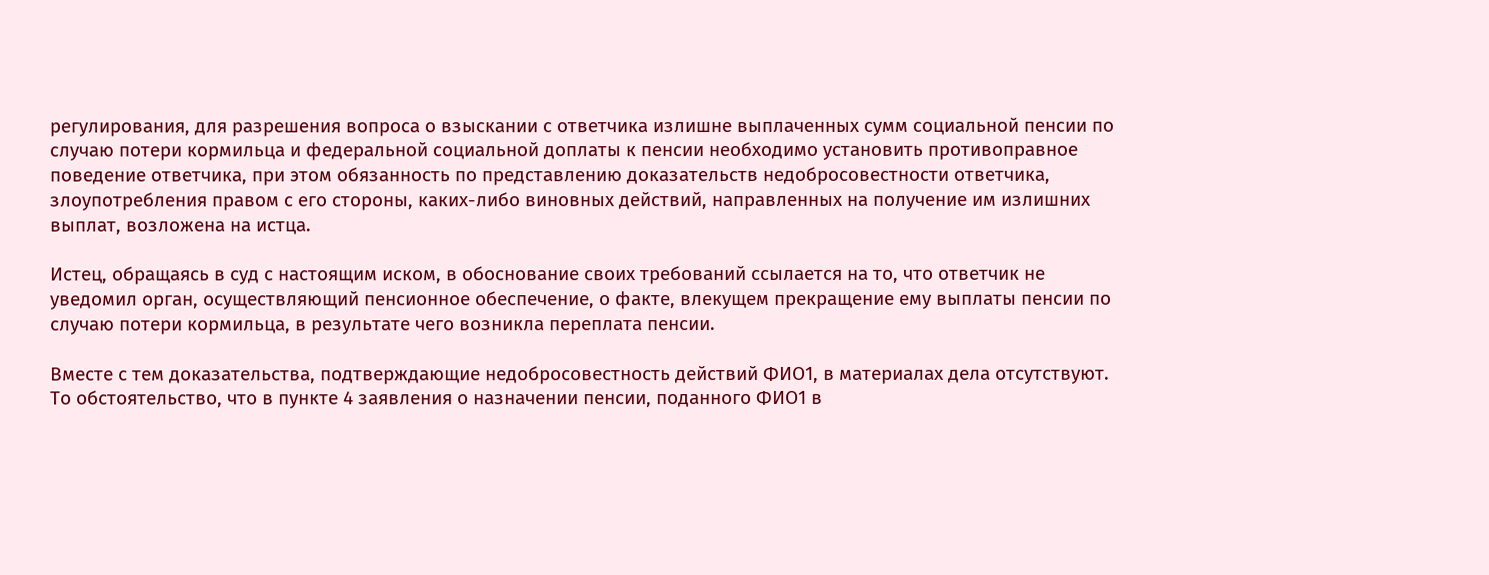регулирования, для разрешения вопроса о взыскании с ответчика излишне выплаченных сумм социальной пенсии по случаю потери кормильца и федеральной социальной доплаты к пенсии необходимо установить противоправное поведение ответчика, при этом обязанность по представлению доказательств недобросовестности ответчика, злоупотребления правом с его стороны, каких-либо виновных действий, направленных на получение им излишних выплат, возложена на истца.

Истец, обращаясь в суд с настоящим иском, в обоснование своих требований ссылается на то, что ответчик не уведомил орган, осуществляющий пенсионное обеспечение, о факте, влекущем прекращение ему выплаты пенсии по случаю потери кормильца, в результате чего возникла переплата пенсии.

Вместе с тем доказательства, подтверждающие недобросовестность действий ФИО1, в материалах дела отсутствуют. То обстоятельство, что в пункте 4 заявления о назначении пенсии, поданного ФИО1 в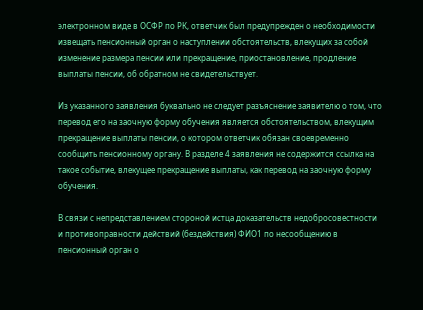электронном виде в ОСФР по РК, ответчик был предупрежден о необходимости извещать пенсионный орган о наступлении обстоятельств, влекущих за собой изменение размера пенсии или прекращение, приостановление, продление выплаты пенсии, об обратном не свидетельствует.

Из указанного заявления буквально не следует разъяснение заявителю о том, что перевод его на заочную форму обучения является обстоятельством, влекущим прекращение выплаты пенсии, о котором ответчик обязан своевременно сообщить пенсионному органу. В разделе 4 заявления не содержится ссылка на такое событие, влекущее прекращение выплаты, как перевод на заочную форму обучения.

В связи с непредставлением стороной истца доказательств недобросовестности и противоправности действий (бездействия) ФИО1 по несообщению в пенсионный орган о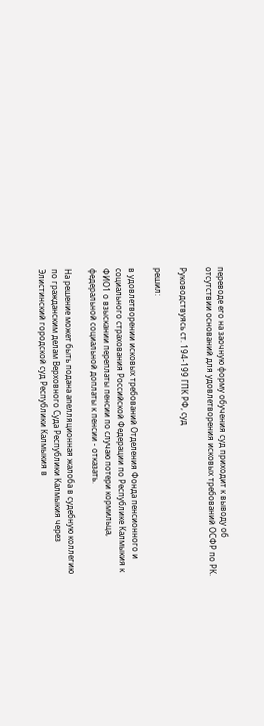переводе его на заочную форму обучения суд приходит к выводу об отсутствии оснований для удовлетворения исковых требований ОСФР по РК.

Руководствуясь ст. 194-199 ГПК РФ, суд

решил:

в удовлетворении исковых требований Отделения Фонда пенсионного и социального страхования Российской Федерации по Республике Калмыкия к ФИО1 о взыскании переплаты пенсии по случаю потери кормильца, федеральной социальной доплаты к пенсии - отказать.

На решение может быть подана апелляционная жалоба в судебную коллегию по гражданским делам Верховного Суда Республики Калмыкия через Элистинский городской суд Республики Калмыкия в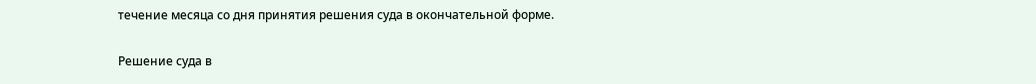течение месяца со дня принятия решения суда в окончательной форме.

Решение суда в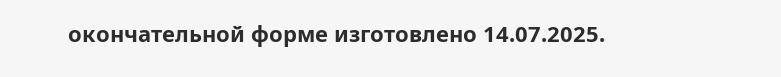окончательной форме изготовлено 14.07.2025.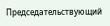Председательствующий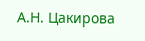А.Н. Цакирова